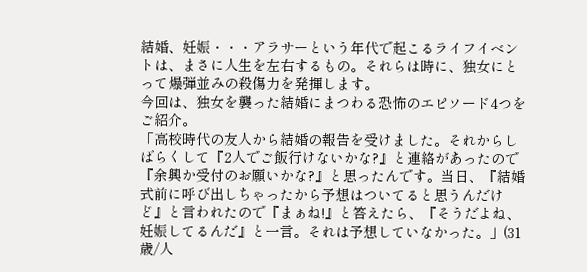結婚、妊娠・・・アラサーという年代で起こるライフイベントは、まさに人生を左右するもの。それらは時に、独女にとって爆弾並みの殺傷力を発揮します。
今回は、独女を襲った結婚にまつわる恐怖のエピソード4つをご紹介。
「高校時代の友人から結婚の報告を受けました。それからしばらくして『2人でご飯行けないかな?』と連絡があったので『余興か受付のお願いかな?』と思ったんです。当日、『結婚式前に呼び出しちゃったから予想はついてると思うんだけど』と言われたので『まぁね!』と答えたら、『そうだよね、妊娠してるんだ』と一言。それは予想していなかった。」(31歳/人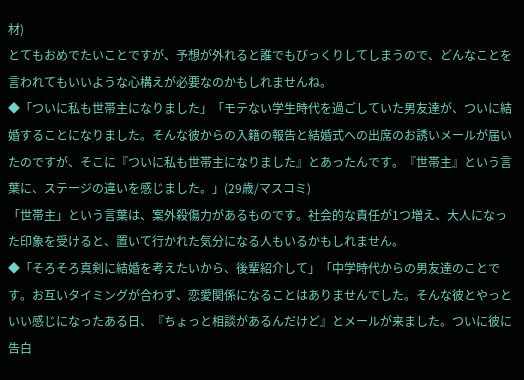材)
とてもおめでたいことですが、予想が外れると誰でもびっくりしてしまうので、どんなことを言われてもいいような心構えが必要なのかもしれませんね。
◆「ついに私も世帯主になりました」「モテない学生時代を過ごしていた男友達が、ついに結婚することになりました。そんな彼からの入籍の報告と結婚式への出席のお誘いメールが届いたのですが、そこに『ついに私も世帯主になりました』とあったんです。『世帯主』という言葉に、ステージの違いを感じました。」(29歳/マスコミ)
「世帯主」という言葉は、案外殺傷力があるものです。社会的な責任が1つ増え、大人になった印象を受けると、置いて行かれた気分になる人もいるかもしれません。
◆「そろそろ真剣に結婚を考えたいから、後輩紹介して」「中学時代からの男友達のことです。お互いタイミングが合わず、恋愛関係になることはありませんでした。そんな彼とやっといい感じになったある日、『ちょっと相談があるんだけど』とメールが来ました。ついに彼に告白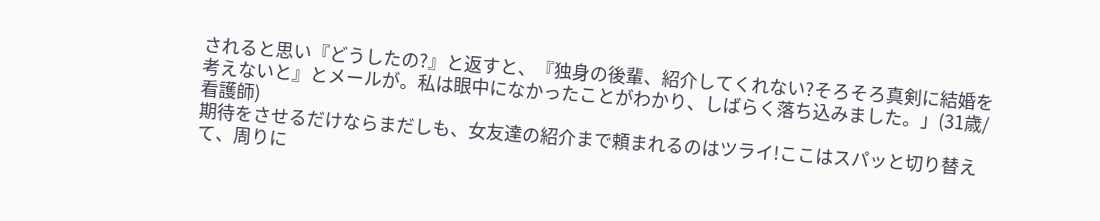されると思い『どうしたの?』と返すと、『独身の後輩、紹介してくれない?そろそろ真剣に結婚を考えないと』とメールが。私は眼中になかったことがわかり、しばらく落ち込みました。」(31歳/看護師)
期待をさせるだけならまだしも、女友達の紹介まで頼まれるのはツライ!ここはスパッと切り替えて、周りに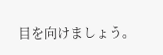目を向けましょう。